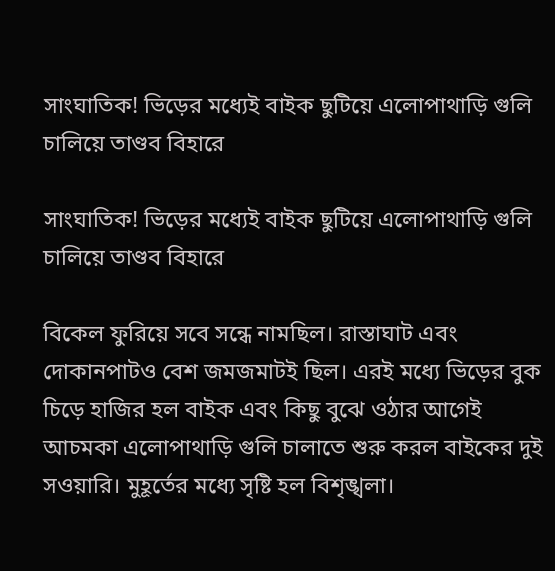সাংঘাতিক! ভিড়ের মধ্যেই বাইক ছুটিয়ে এলোপাথাড়ি গুলি চালিয়ে তাণ্ডব বিহারে

সাংঘাতিক! ভিড়ের মধ্যেই বাইক ছুটিয়ে এলোপাথাড়ি গুলি চালিয়ে তাণ্ডব বিহারে

বিকেল ফুরিয়ে সবে সন্ধে নামছিল। রাস্তাঘাট এবং দোকানপাটও বেশ জমজমাটই ছিল। এরই মধ্যে ভিড়ের বুক চিড়ে হাজির হল বাইক এবং কিছু বুঝে ওঠার আগেই আচমকা এলোপাথাড়ি গুলি চালাতে শুরু করল বাইকের দুই সওয়ারি। মুহূর্তের মধ্যে সৃষ্টি হল বিশৃঙ্খলা।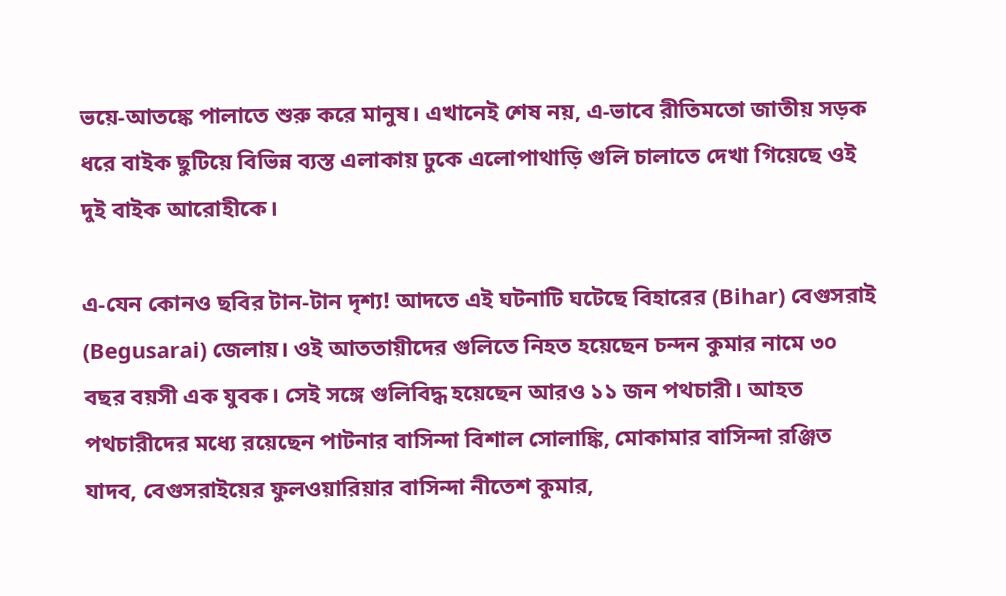ভয়ে-আতঙ্কে পালাতে শুরু করে মানুষ। এখানেই শেষ নয়, এ-ভাবে রীতিমতো জাতীয় সড়ক ধরে বাইক ছুটিয়ে বিভিন্ন ব্যস্ত এলাকায় ঢুকে এলোপাথাড়ি গুলি চালাতে দেখা গিয়েছে ওই দুই বাইক আরোহীকে।

এ-যেন কোনও ছবির টান-টান দৃশ্য! আদতে এই ঘটনাটি ঘটেছে বিহারের (Bihar) বেগুসরাই (Begusarai) জেলায়। ওই আততায়ীদের গুলিতে নিহত হয়েছেন চন্দন কুমার নামে ৩০ বছর বয়সী এক যুবক। সেই সঙ্গে গুলিবিদ্ধ হয়েছেন আরও ১১ জন পথচারী। আহত পথচারীদের মধ্যে রয়েছেন পাটনার বাসিন্দা বিশাল সোলাঙ্কি, মোকামার বাসিন্দা রঞ্জিত যাদব, বেগুসরাইয়ের ফুলওয়ারিয়ার বাসিন্দা নীতেশ কুমার,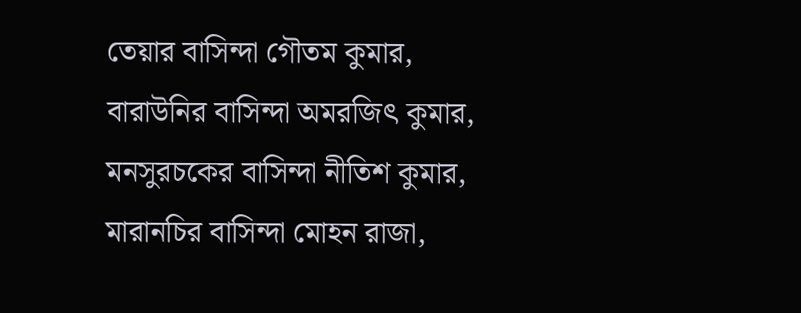তেয়ার বাসিন্দা গৌতম কুমার, বারাউনির বাসিন্দা অমরজিৎ কুমার, মনসুরচকের বাসিন্দা নীতিশ কুমার, মারানচির বাসিন্দা মোহন রাজা,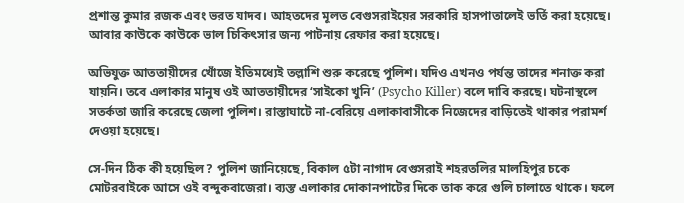প্রশান্ত কুমার রজক এবং ভরত যাদব। আহতদের মূলত বেগুসরাইয়ের সরকারি হাসপাতালেই ভর্তি করা হয়েছে। আবার কাউকে কাউকে ভাল চিকিৎসার জন্য পাটনায় রেফার করা হয়েছে।

অভিযুক্ত আততায়ীদের খোঁজে ইতিমধ্যেই তল্লাশি শুরু করেছে পুলিশ। যদিও এখনও পর্যন্ত তাদের শনাক্ত করা যায়নি। তবে এলাকার মানুষ ওই আততায়ীদের ‘সাইকো খুনি’ (Psycho Killer) বলে দাবি করছে। ঘটনাস্থলে সতর্কতা জারি করেছে জেলা পুলিশ। রাস্তাঘাটে না-বেরিয়ে এলাকাবাসীকে নিজেদের বাড়িতেই থাকার পরামর্শ দেওয়া হয়েছে।

সে-দিন ঠিক কী হয়েছিল? পুলিশ জানিয়েছে, বিকাল ৫টা নাগাদ বেগুসরাই শহরতলির মালহিপুর চকে মোটরবাইকে আসে ওই বন্দুকবাজেরা। ব্যস্ত এলাকার দোকানপাটের দিকে তাক করে গুলি চালাতে থাকে। ফলে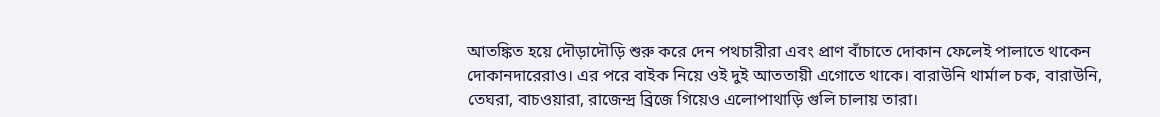আতঙ্কিত হয়ে দৌড়াদৌড়ি শুরু করে দেন পথচারীরা এবং প্রাণ বাঁচাতে দোকান ফেলেই পালাতে থাকেন দোকানদারেরাও। এর পরে বাইক নিয়ে ওই দুই আততায়ী এগোতে থাকে। বারাউনি থার্মাল চক, বারাউনি, তেঘরা, বাচওয়ারা, রাজেন্দ্র ব্রিজে গিয়েও এলোপাথাড়ি গুলি চালায় তারা।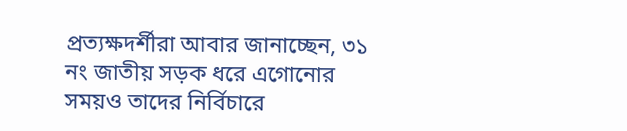প্রত্যক্ষদর্শীরা আবার জানাচ্ছেন, ৩১ নং জাতীয় সড়ক ধরে এগোনোর সময়ও তাদের নির্বিচারে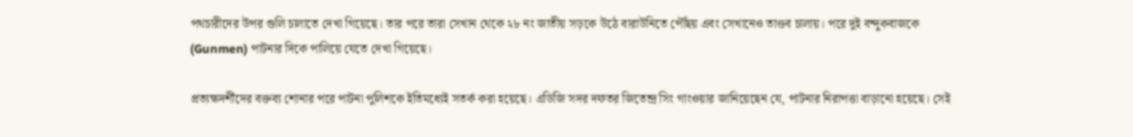পথচারীদের উপর গুলি চালাতে দেখা গিয়েছে। তার পরে তারা সেখান থেকে ২৮ নং জাতীয় সড়কে উঠে বারাউনিতে পৌঁছয় এবং সেখানেও তাণ্ডব চালায়। পরে দুই বন্দুকবাজকে (Gunmen) পাটনার দিকে পালিয়ে যেতে দেখা গিয়েছে।

প্রত্যক্ষদর্শীদের বক্তব্য শোনার পরে পাটনা পুলিশকে ইতিমধ্যেই সতর্ক করা হয়েছে। এডিজি সদর দফতর জিতেন্দ্র সিং গাংওয়ার জানিয়েছেন যে, পাটনার নিরাপত্তা বাড়ানো হয়েছে। সেই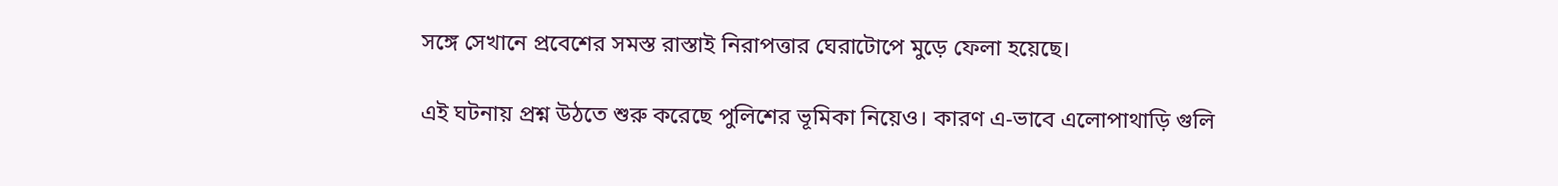সঙ্গে সেখানে প্রবেশের সমস্ত রাস্তাই নিরাপত্তার ঘেরাটোপে মুড়ে ফেলা হয়েছে।

এই ঘটনায় প্রশ্ন উঠতে শুরু করেছে পুলিশের ভূমিকা নিয়েও। কারণ এ-ভাবে এলোপাথাড়ি গুলি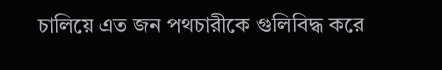চালিয়ে এত জন পথচারীকে গুলিবিদ্ধ করে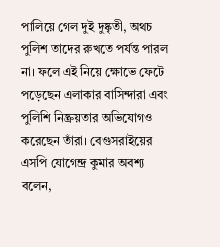পালিয়ে গেল দুই দুষ্কৃতী, অথচ পুলিশ তাদের রুখতে পর্যন্ত পারল না। ফলে এই নিয়ে ক্ষোভে ফেটে পড়েছেন এলাকার বাসিন্দারা এবং পুলিশি নিষ্ক্রয়তার অভিযোগও করেছেন তাঁরা। বেগুসরাইয়ের এসপি যোগেন্দ্র কুমার অবশ্য বলেন,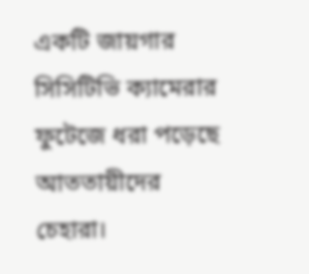একটি জায়গার সিসিটিভি ক্যামেরার ফুটেজে ধরা পড়েছে আততায়ীদের চেহারা।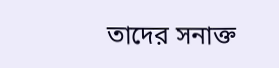তাদের সনাক্ত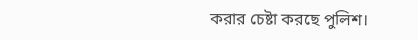করার চেষ্টা করছে পুলিশ।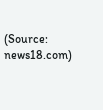(Source: news18.com)